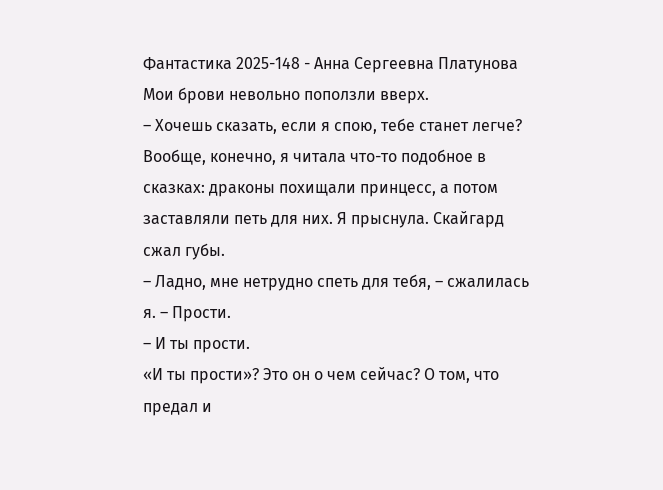Фантастика 2025-148 - Анна Сергеевна Платунова
Мои брови невольно поползли вверх.
– Хочешь сказать, если я спою, тебе станет легче?
Вообще, конечно, я читала что-то подобное в сказках: драконы похищали принцесс, а потом заставляли петь для них. Я прыснула. Скайгард сжал губы.
– Ладно, мне нетрудно спеть для тебя, – сжалилась я. – Прости.
– И ты прости.
«И ты прости»? Это он о чем сейчас? О том, что предал и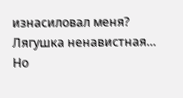изнасиловал меня? Лягушка ненавистная…
Но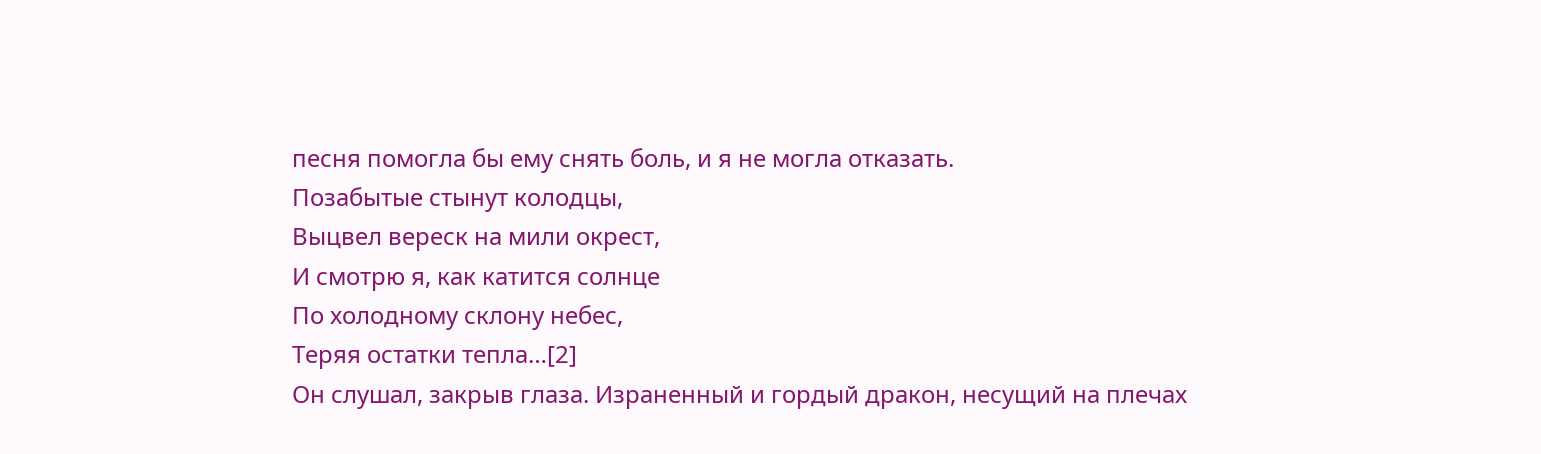песня помогла бы ему снять боль, и я не могла отказать.
Позабытые стынут колодцы,
Выцвел вереск на мили окрест,
И смотрю я, как катится солнце
По холодному склону небес,
Теряя остатки тепла…[2]
Он слушал, закрыв глаза. Израненный и гордый дракон, несущий на плечах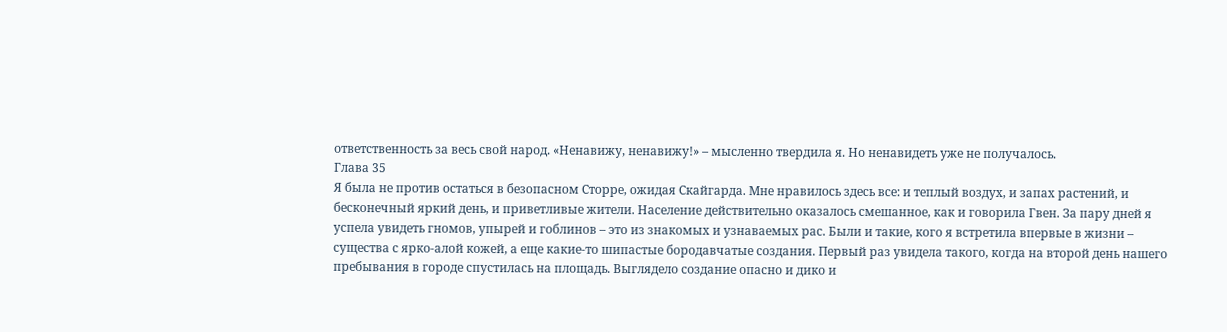ответственность за весь свой народ. «Ненавижу, ненавижу!» – мысленно твердила я. Но ненавидеть уже не получалось.
Глава 35
Я была не против остаться в безопасном Сторре, ожидая Скайгарда. Мне нравилось здесь все: и теплый воздух, и запах растений, и бесконечный яркий день, и приветливые жители. Население действительно оказалось смешанное, как и говорила Гвен. За пару дней я успела увидеть гномов, упырей и гоблинов – это из знакомых и узнаваемых рас. Были и такие, кого я встретила впервые в жизни – существа с ярко-алой кожей, а еще какие-то шипастые бородавчатые создания. Первый раз увидела такого, когда на второй день нашего пребывания в городе спустилась на площадь. Выглядело создание опасно и дико и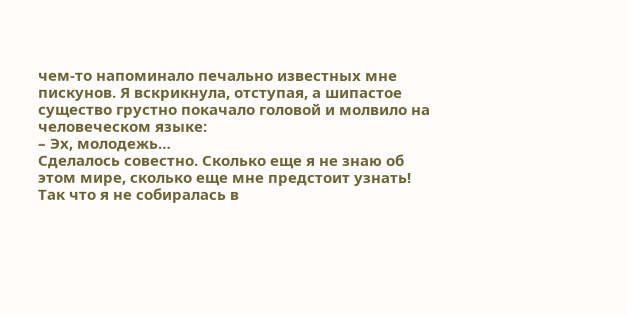чем-то напоминало печально известных мне пискунов. Я вскрикнула, отступая, а шипастое существо грустно покачало головой и молвило на человеческом языке:
– Эх, молодежь…
Сделалось совестно. Сколько еще я не знаю об этом мире, сколько еще мне предстоит узнать!
Так что я не собиралась в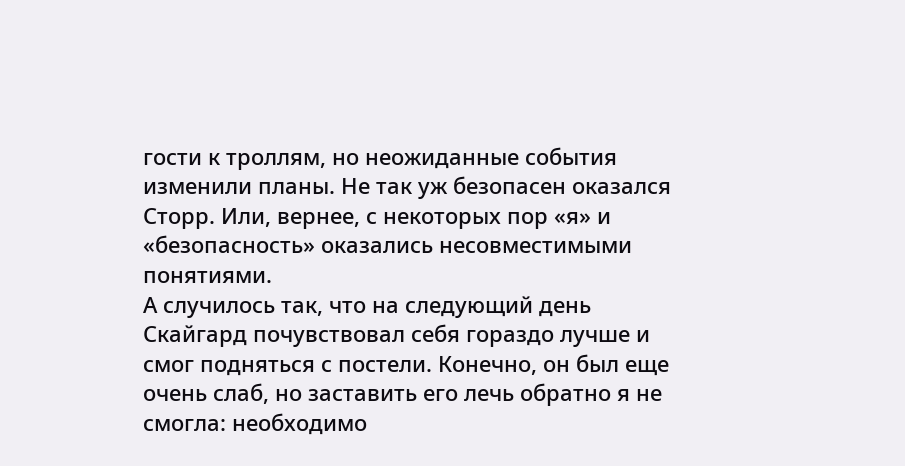гости к троллям, но неожиданные события изменили планы. Не так уж безопасен оказался Сторр. Или, вернее, с некоторых пор «я» и «безопасность» оказались несовместимыми понятиями.
А случилось так, что на следующий день Скайгард почувствовал себя гораздо лучше и смог подняться с постели. Конечно, он был еще очень слаб, но заставить его лечь обратно я не смогла: необходимо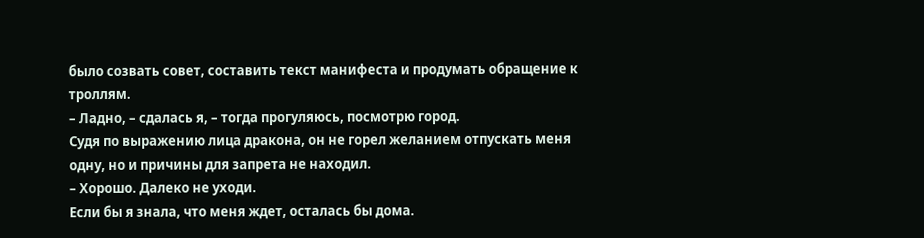было созвать совет, составить текст манифеста и продумать обращение к троллям.
– Ладно, – сдалась я, – тогда прогуляюсь, посмотрю город.
Судя по выражению лица дракона, он не горел желанием отпускать меня одну, но и причины для запрета не находил.
– Хорошо. Далеко не уходи.
Если бы я знала, что меня ждет, осталась бы дома.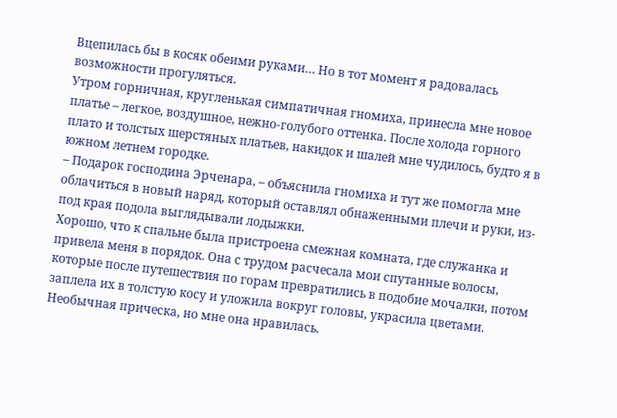Вцепилась бы в косяк обеими руками… Но в тот момент я радовалась возможности прогуляться.
Утром горничная, кругленькая симпатичная гномиха, принесла мне новое платье – легкое, воздушное, нежно-голубого оттенка. После холода горного плато и толстых шерстяных платьев, накидок и шалей мне чудилось, будто я в южном летнем городке.
– Подарок господина Эрченара, – объяснила гномиха и тут же помогла мне облачиться в новый наряд, который оставлял обнаженными плечи и руки, из-под края подола выглядывали лодыжки.
Хорошо, что к спальне была пристроена смежная комната, где служанка и привела меня в порядок. Она с трудом расчесала мои спутанные волосы, которые после путешествия по горам превратились в подобие мочалки, потом заплела их в толстую косу и уложила вокруг головы, украсила цветами. Необычная прическа, но мне она нравилась.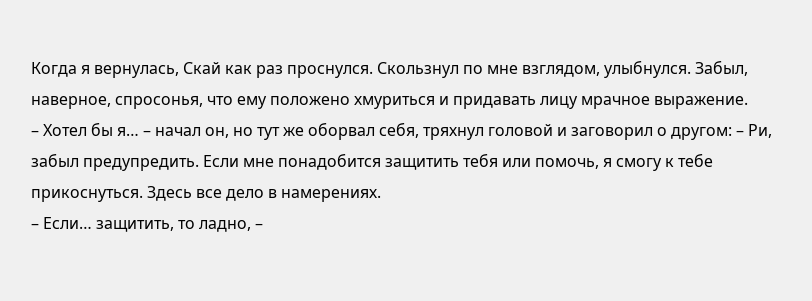Когда я вернулась, Скай как раз проснулся. Скользнул по мне взглядом, улыбнулся. Забыл, наверное, спросонья, что ему положено хмуриться и придавать лицу мрачное выражение.
– Хотел бы я… – начал он, но тут же оборвал себя, тряхнул головой и заговорил о другом: – Ри, забыл предупредить. Если мне понадобится защитить тебя или помочь, я смогу к тебе прикоснуться. Здесь все дело в намерениях.
– Если… защитить, то ладно, –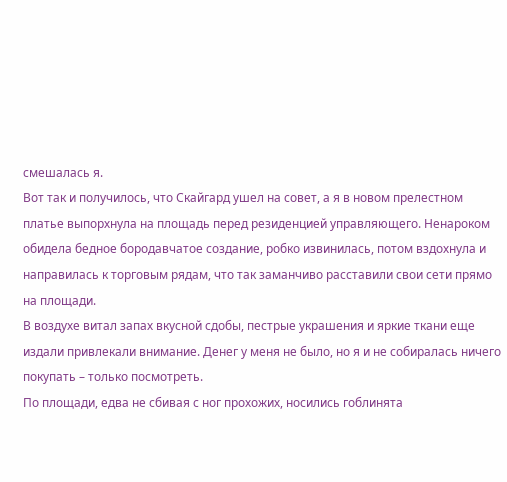смешалась я.
Вот так и получилось, что Скайгард ушел на совет, а я в новом прелестном платье выпорхнула на площадь перед резиденцией управляющего. Ненароком обидела бедное бородавчатое создание, робко извинилась, потом вздохнула и направилась к торговым рядам, что так заманчиво расставили свои сети прямо на площади.
В воздухе витал запах вкусной сдобы, пестрые украшения и яркие ткани еще издали привлекали внимание. Денег у меня не было, но я и не собиралась ничего покупать – только посмотреть.
По площади, едва не сбивая с ног прохожих, носились гоблинята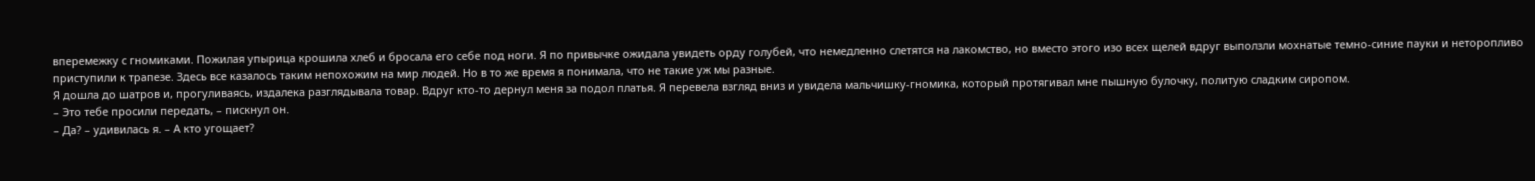вперемежку с гномиками. Пожилая упырица крошила хлеб и бросала его себе под ноги. Я по привычке ожидала увидеть орду голубей, что немедленно слетятся на лакомство, но вместо этого изо всех щелей вдруг выползли мохнатые темно-синие пауки и неторопливо приступили к трапезе. Здесь все казалось таким непохожим на мир людей. Но в то же время я понимала, что не такие уж мы разные.
Я дошла до шатров и, прогуливаясь, издалека разглядывала товар. Вдруг кто-то дернул меня за подол платья. Я перевела взгляд вниз и увидела мальчишку-гномика, который протягивал мне пышную булочку, политую сладким сиропом.
– Это тебе просили передать, – пискнул он.
– Да? – удивилась я. – А кто угощает?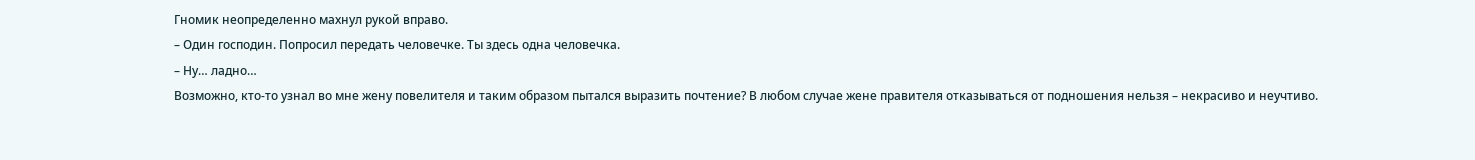Гномик неопределенно махнул рукой вправо.
– Один господин. Попросил передать человечке. Ты здесь одна человечка.
– Ну… ладно…
Возможно, кто-то узнал во мне жену повелителя и таким образом пытался выразить почтение? В любом случае жене правителя отказываться от подношения нельзя – некрасиво и неучтиво.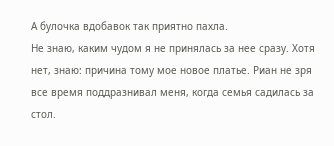А булочка вдобавок так приятно пахла.
Не знаю, каким чудом я не принялась за нее сразу. Хотя нет, знаю: причина тому мое новое платье. Риан не зря все время поддразнивал меня, когда семья садилась за стол.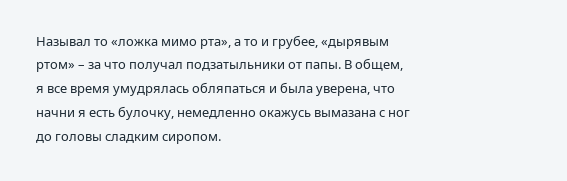Называл то «ложка мимо рта», а то и грубее, «дырявым ртом» – за что получал подзатыльники от папы. В общем, я все время умудрялась обляпаться и была уверена, что начни я есть булочку, немедленно окажусь вымазана с ног до головы сладким сиропом.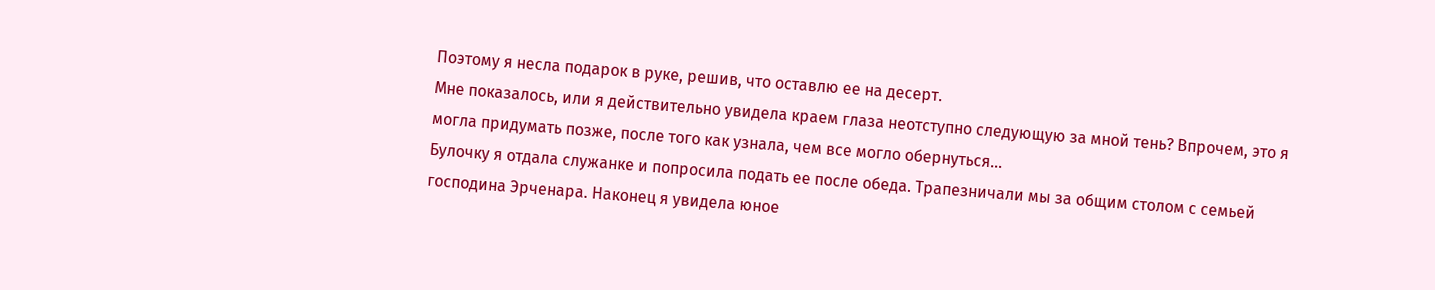Поэтому я несла подарок в руке, решив, что оставлю ее на десерт.
Мне показалось, или я действительно увидела краем глаза неотступно следующую за мной тень? Впрочем, это я могла придумать позже, после того как узнала, чем все могло обернуться…
Булочку я отдала служанке и попросила подать ее после обеда. Трапезничали мы за общим столом с семьей господина Эрченара. Наконец я увидела юное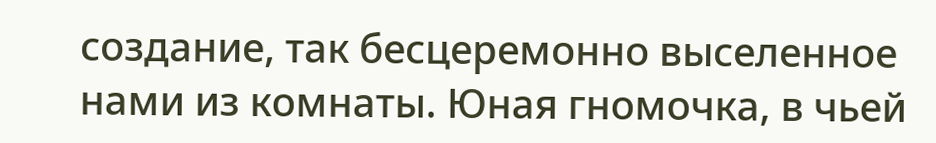создание, так бесцеремонно выселенное нами из комнаты. Юная гномочка, в чьей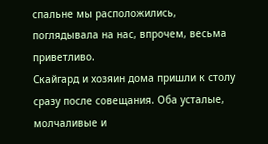спальне мы расположились, поглядывала на нас, впрочем, весьма приветливо.
Скайгард и хозяин дома пришли к столу сразу после совещания. Оба усталые, молчаливые и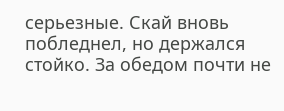серьезные. Скай вновь побледнел, но держался стойко. За обедом почти не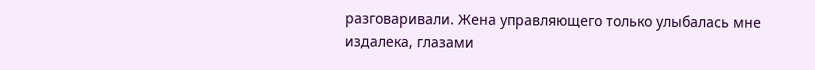разговаривали. Жена управляющего только улыбалась мне издалека, глазами